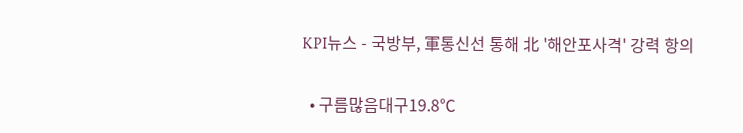KPI뉴스 - 국방부, 軍통신선 통해 北 '해안포사격' 강력 항의

  • 구름많음대구19.8℃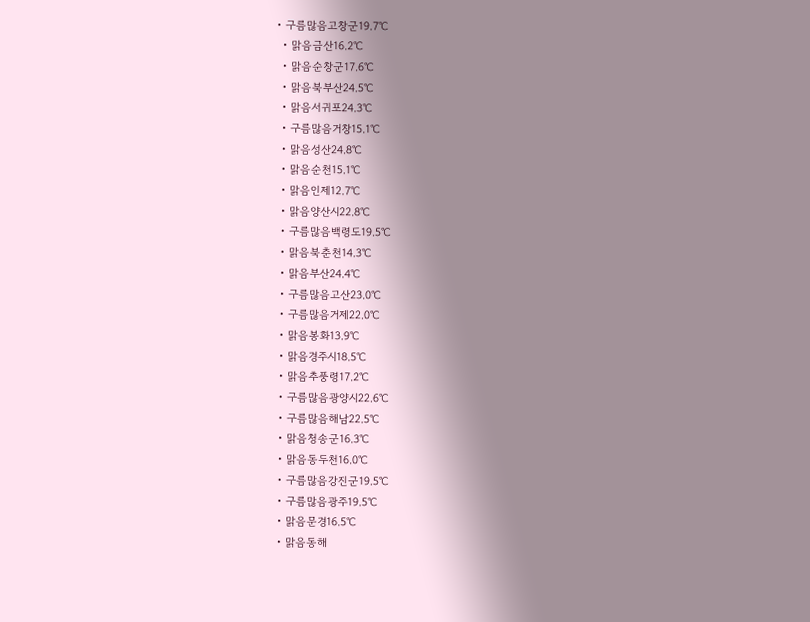• 구름많음고창군19.7℃
  • 맑음금산16.2℃
  • 맑음순창군17.6℃
  • 맑음북부산24.5℃
  • 맑음서귀포24.3℃
  • 구름많음거창15.1℃
  • 맑음성산24.8℃
  • 맑음순천15.1℃
  • 맑음인제12.7℃
  • 맑음양산시22.8℃
  • 구름많음백령도19.5℃
  • 맑음북춘천14.3℃
  • 맑음부산24.4℃
  • 구름많음고산23.0℃
  • 구름많음거제22.0℃
  • 맑음봉화13.9℃
  • 맑음경주시18.5℃
  • 맑음추풍령17.2℃
  • 구름많음광양시22.6℃
  • 구름많음해남22.5℃
  • 맑음청송군16.3℃
  • 맑음동두천16.0℃
  • 구름많음강진군19.5℃
  • 구름많음광주19.5℃
  • 맑음문경16.5℃
  • 맑음동해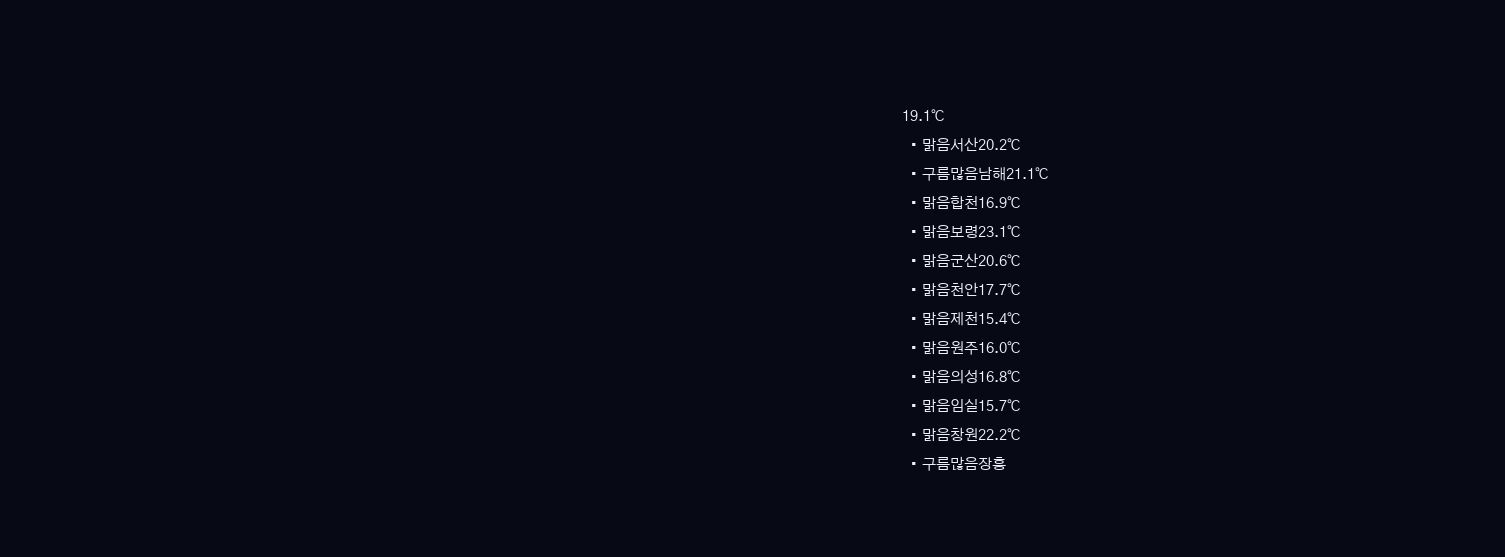19.1℃
  • 맑음서산20.2℃
  • 구름많음남해21.1℃
  • 맑음합천16.9℃
  • 맑음보령23.1℃
  • 맑음군산20.6℃
  • 맑음천안17.7℃
  • 맑음제천15.4℃
  • 맑음원주16.0℃
  • 맑음의성16.8℃
  • 맑음임실15.7℃
  • 맑음창원22.2℃
  • 구름많음장흥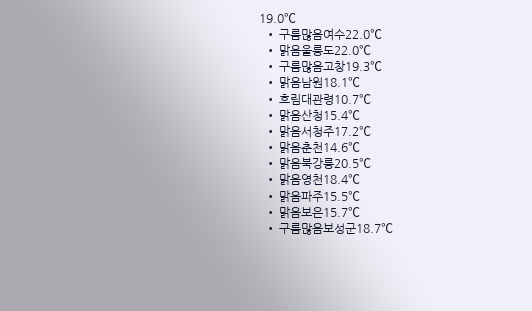19.0℃
  • 구름많음여수22.0℃
  • 맑음울릉도22.0℃
  • 구름많음고창19.3℃
  • 맑음남원18.1℃
  • 흐림대관령10.7℃
  • 맑음산청15.4℃
  • 맑음서청주17.2℃
  • 맑음춘천14.6℃
  • 맑음북강릉20.5℃
  • 맑음영천18.4℃
  • 맑음파주15.5℃
  • 맑음보은15.7℃
  • 구름많음보성군18.7℃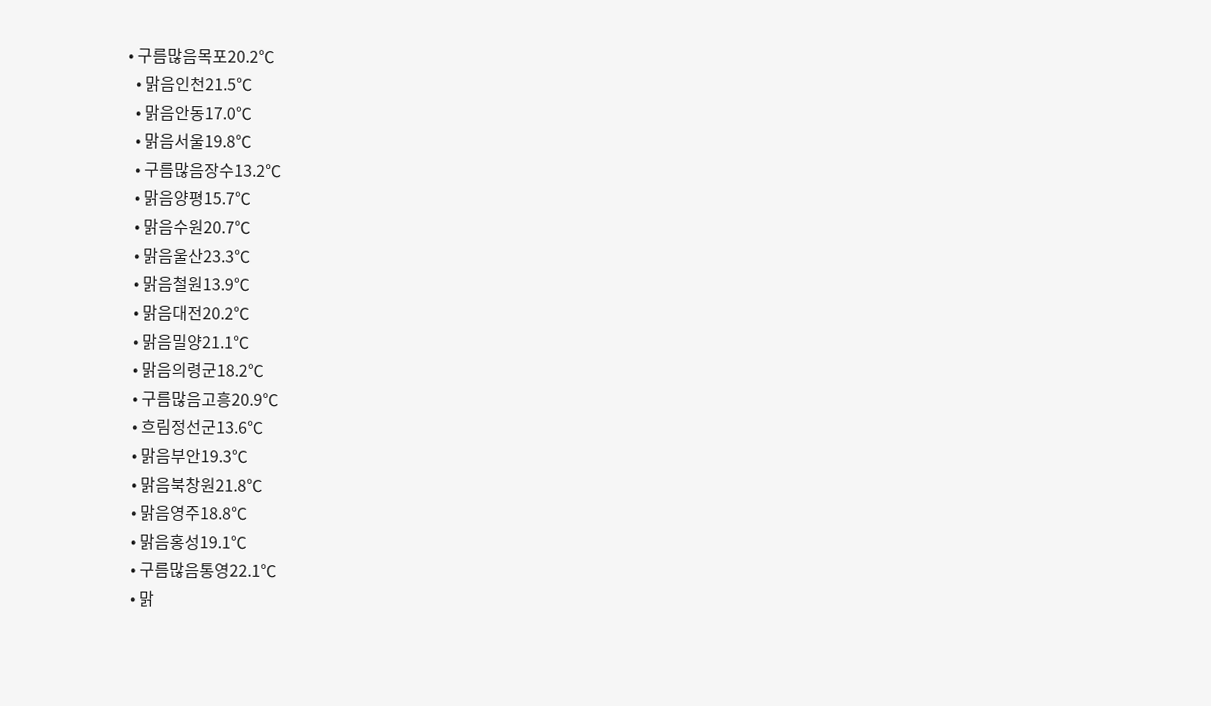• 구름많음목포20.2℃
  • 맑음인천21.5℃
  • 맑음안동17.0℃
  • 맑음서울19.8℃
  • 구름많음장수13.2℃
  • 맑음양평15.7℃
  • 맑음수원20.7℃
  • 맑음울산23.3℃
  • 맑음철원13.9℃
  • 맑음대전20.2℃
  • 맑음밀양21.1℃
  • 맑음의령군18.2℃
  • 구름많음고흥20.9℃
  • 흐림정선군13.6℃
  • 맑음부안19.3℃
  • 맑음북창원21.8℃
  • 맑음영주18.8℃
  • 맑음홍성19.1℃
  • 구름많음통영22.1℃
  • 맑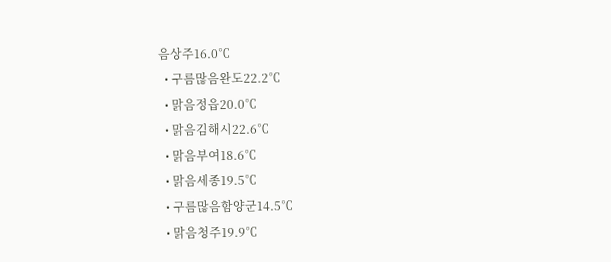음상주16.0℃
  • 구름많음완도22.2℃
  • 맑음정읍20.0℃
  • 맑음김해시22.6℃
  • 맑음부여18.6℃
  • 맑음세종19.5℃
  • 구름많음함양군14.5℃
  • 맑음청주19.9℃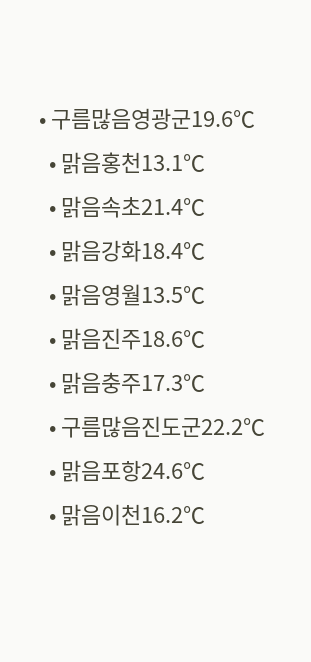• 구름많음영광군19.6℃
  • 맑음홍천13.1℃
  • 맑음속초21.4℃
  • 맑음강화18.4℃
  • 맑음영월13.5℃
  • 맑음진주18.6℃
  • 맑음충주17.3℃
  • 구름많음진도군22.2℃
  • 맑음포항24.6℃
  • 맑음이천16.2℃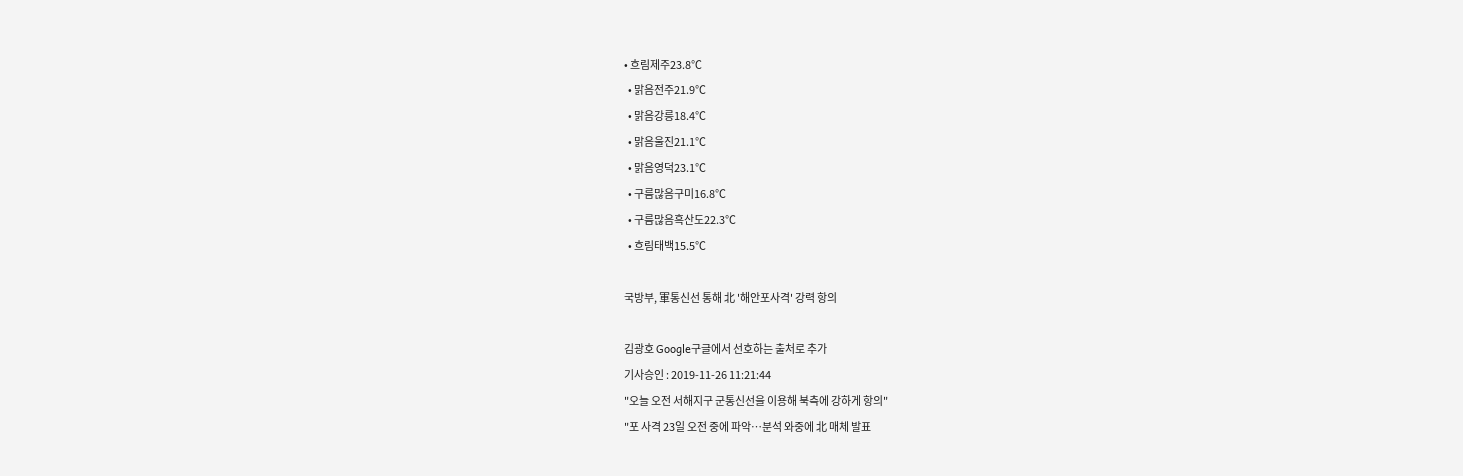• 흐림제주23.8℃
  • 맑음전주21.9℃
  • 맑음강릉18.4℃
  • 맑음울진21.1℃
  • 맑음영덕23.1℃
  • 구름많음구미16.8℃
  • 구름많음흑산도22.3℃
  • 흐림태백15.5℃

국방부, 軍통신선 통해 北 '해안포사격' 강력 항의

김광호 Google구글에서 선호하는 출처로 추가
기사승인 : 2019-11-26 11:21:44
"오늘 오전 서해지구 군통신선을 이용해 북측에 강하게 항의"
"포 사격 23일 오전 중에 파악…분석 와중에 北 매체 발표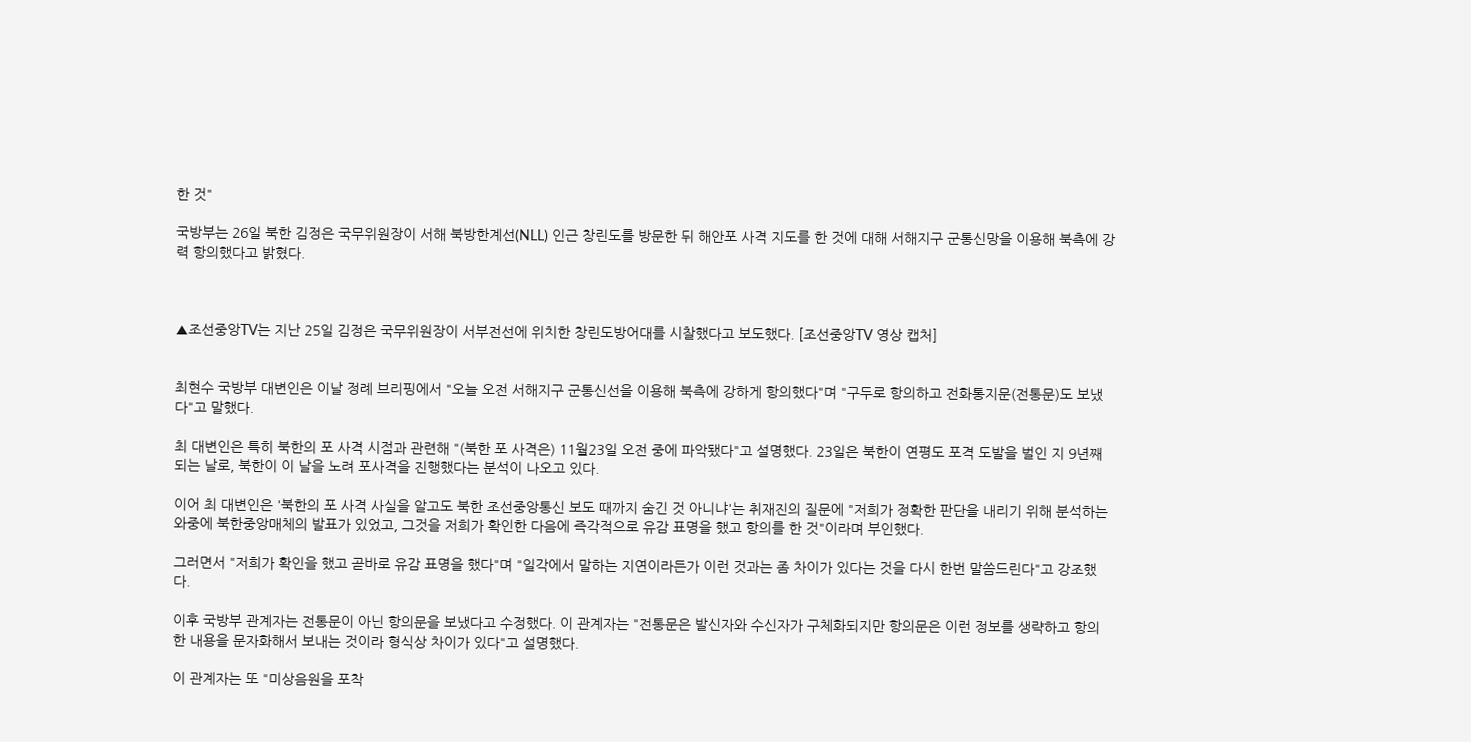한 것"

국방부는 26일 북한 김정은 국무위원장이 서해 북방한계선(NLL) 인근 창린도를 방문한 뒤 해안포 사격 지도를 한 것에 대해 서해지구 군통신망을 이용해 북측에 강력 항의했다고 밝혔다.



▲조선중앙TV는 지난 25일 김정은 국무위원장이 서부전선에 위치한 창린도방어대를 시찰했다고 보도했다. [조선중앙TV 영상 캡처]


최현수 국방부 대변인은 이날 정례 브리핑에서 "오늘 오전 서해지구 군통신선을 이용해 북측에 강하게 항의했다"며 "구두로 항의하고 전화통지문(전통문)도 보냈다"고 말했다.

최 대변인은 특히 북한의 포 사격 시점과 관련해 "(북한 포 사격은) 11월23일 오전 중에 파악됐다"고 설명했다. 23일은 북한이 연평도 포격 도발을 벌인 지 9년째 되는 날로, 북한이 이 날을 노려 포사격을 진행했다는 분석이 나오고 있다.

이어 최 대변인은 '북한의 포 사격 사실을 알고도 북한 조선중앙통신 보도 때까지 숨긴 것 아니냐'는 취재진의 질문에 "저희가 정확한 판단을 내리기 위해 분석하는 와중에 북한중앙매체의 발표가 있었고, 그것을 저희가 확인한 다음에 즉각적으로 유감 표명을 했고 항의를 한 것"이라며 부인했다.

그러면서 "저희가 확인을 했고 곧바로 유감 표명을 했다"며 "일각에서 말하는 지연이라든가 이런 것과는 좀 차이가 있다는 것을 다시 한번 말씀드린다"고 강조했다.

이후 국방부 관계자는 전통문이 아닌 항의문을 보냈다고 수정했다. 이 관계자는 "전통문은 발신자와 수신자가 구체화되지만 항의문은 이런 정보를 생략하고 항의한 내용을 문자화해서 보내는 것이라 형식상 차이가 있다"고 설명했다.

이 관계자는 또 "미상음원을 포착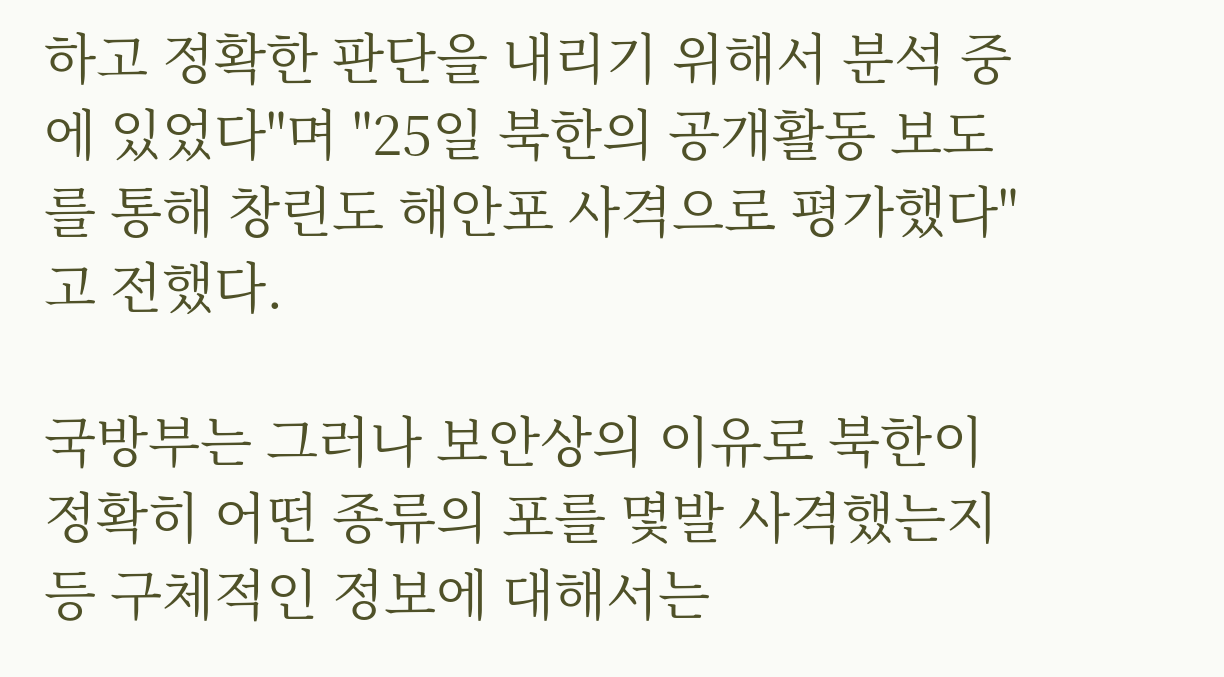하고 정확한 판단을 내리기 위해서 분석 중에 있었다"며 "25일 북한의 공개활동 보도를 통해 창린도 해안포 사격으로 평가했다"고 전했다.

국방부는 그러나 보안상의 이유로 북한이 정확히 어떤 종류의 포를 몇발 사격했는지 등 구체적인 정보에 대해서는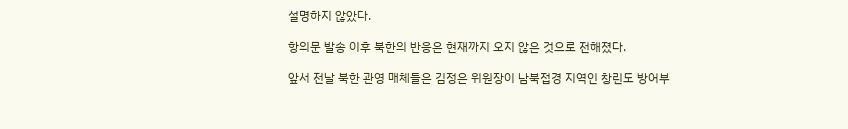설명하지 않았다.

항의문 발송 이후 북한의 반응은 현재까지 오지 않은 것으로 전해졌다.

앞서 전날 북한 관영 매체들은 김정은 위원장이 남북접경 지역인 창린도 방어부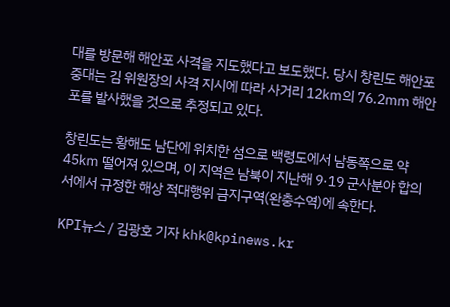대를 방문해 해안포 사격을 지도했다고 보도했다. 당시 창린도 해안포중대는 김 위원장의 사격 지시에 따라 사거리 12㎞의 76.2㎜ 해안포를 발사했을 것으로 추정되고 있다.

창린도는 황해도 남단에 위치한 섬으로 백령도에서 남동쪽으로 약 45㎞ 떨어져 있으며, 이 지역은 남북이 지난해 9·19 군사분야 합의서에서 규정한 해상 적대행위 금지구역(완충수역)에 속한다.

KPI뉴스 / 김광호 기자 khk@kpinews.kr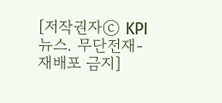[저작권자ⓒ KPI뉴스. 무단전재-재배포 금지]